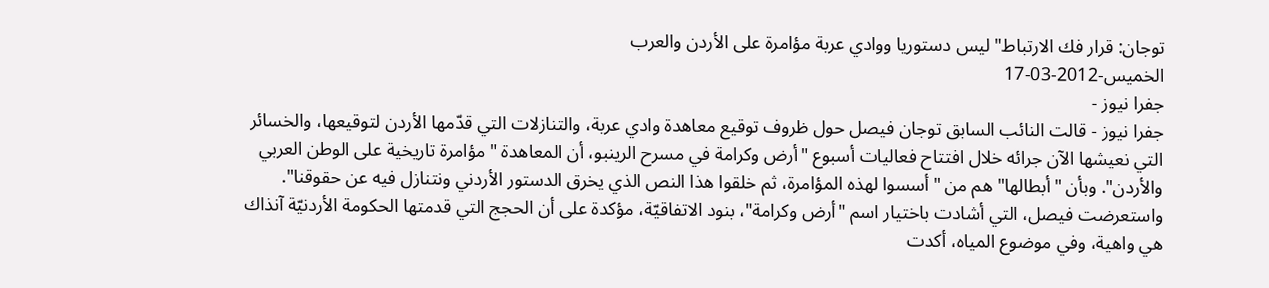توجان: قرار فك الارتباط" ليس دستوريا ووادي عربة مؤامرة على الأردن والعرب
الخميس-2012-03-17
جفرا نيوز -
جفرا نيوز - قالت النائب السابق توجان فيصل حول ظروف توقيع معاهدة وادي عربة، والتنازلات التي قدّمها الأردن لتوقيعها، والخسائر التي نعيشها الآن جرائه خلال افتتاح فعاليات أسبوع "أرض وكرامة في مسرح الرينبو، أن المعاهدة "مؤامرة تاريخية على الوطن العربي والأردن". وبأن "أبطالها" هم من "أسسوا لهذه المؤامرة، ثم خلقوا هذا النص الذي يخرق الدستور الأردني ونتنازل فيه عن حقوقنا".
واستعرضت فيصل، التي أشادت باختيار اسم "أرض وكرامة"، بنود الاتفاقيّة، مؤكدة على أن الحجج التي قدمتها الحكومة الأردنيّة آنذاك هي واهية، وفي موضوع المياه، أكدت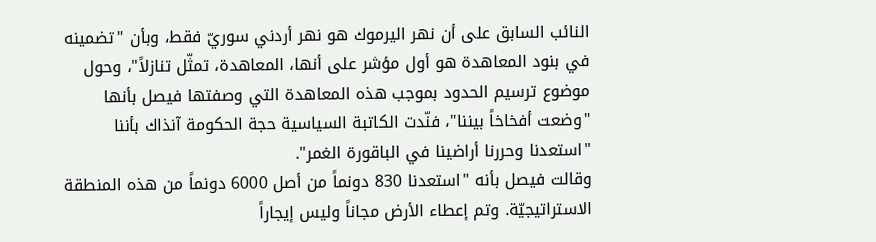النائب السابق على أن نهر اليرموك هو نهر أردني سوريّ فقط، وبأن "تضمينه في بنود المعاهدة هو أول مؤشر على أنها، المعاهدة، تمثّل تنازلاً"، وحول موضوع ترسيم الحدود بموجب هذه المعاهدة التي وصفتها فيصل بأنها "وضعت أفخاخاً بيننا"، فنّدت الكاتبة السياسية حجة الحكومة آنذاك بأننا "استعدنا وحررنا أراضينا في الباقورة الغمر".
وقالت فيصل بأنه "استعدنا 830 دونماً من أصل 6000 دونماً من هذه المنطقة الاستراتيجيّة. وتم إعطاء الأرض مجاناً وليس إيجاراً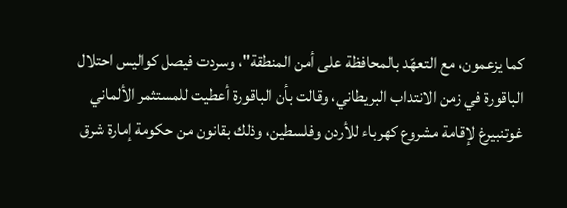كما يزعمون، مع التعهّد بالمحافظة على أمن المنطقة"، وسردت فيصل كواليس احتلال الباقورة في زمن الانتداب البريطاني، وقالت بأن الباقورة أعطيت للمستثمر الألماني غوتنبيرغ لإقامة مشروع كهرباء للأردن وفلسطين، وذلك بقانون من حكومة إمارة شرق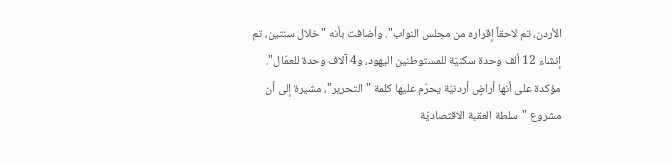الأردن، تم لاحقاً إقراره من مجلس النواب". وأضافت بأنه "خلال سنتين، تم إنشاء 12 ألف وحدة سكنيّة للمستوطنين اليهود، و4 آلاف وحدة للعمّال". مؤكدة على أنها أراضٍ أردنيّة يحرّم عليها كلمة "التحرير"، مشيرة إلى أن مشروع "سلطة العقبة الاقتصاديّة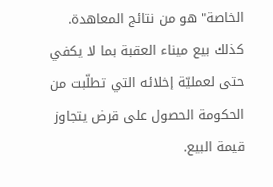الخاصة" هو من نتائج المعاهدة. كذلك بيع ميناء العقبة بما لا يكفي حتى لعمليّة إخلائه التي تطلّبت من الحكومة الحصول على قرض يتجاوز قيمة البيع.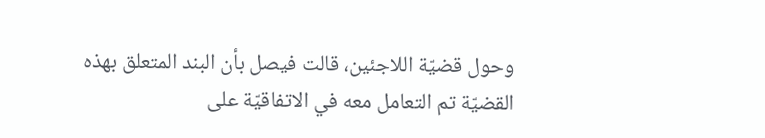وحول قضيّة اللاجئين، قالت فيصل بأن البند المتعلق بهذه القضيّة تم التعامل معه في الاتفاقيّة على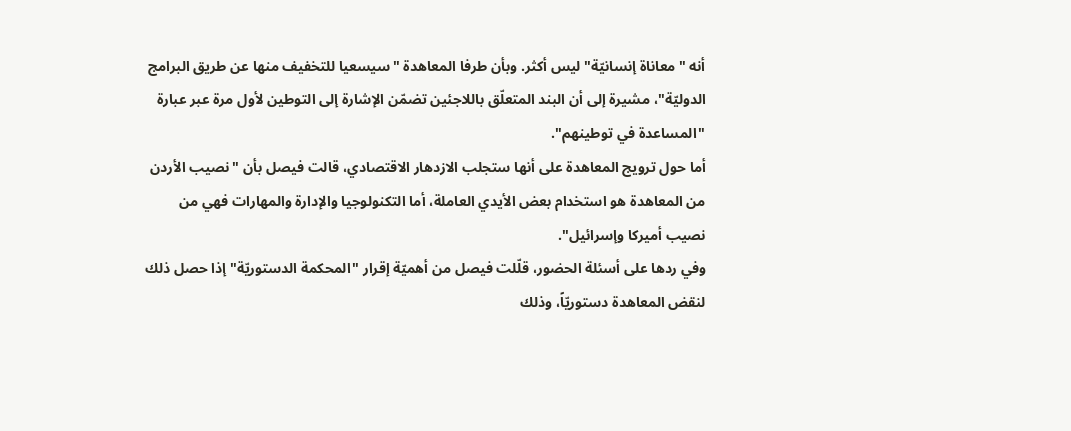أنه "معاناة إنسانيّة" ليس أكثر. وبأن طرفا المعاهدة "سيسعيا للتخفيف منها عن طريق البرامج الدوليّة"، مشيرة إلى أن البند المتعلّق باللاجئين تضمّن الإشارة إلى التوطين لأول مرة عبر عبارة "المساعدة في توطينهم".
أما حول ترويج المعاهدة على أنها ستجلب الازدهار الاقتصادي، قالت فيصل بأن "نصيب الأردن من المعاهدة هو استخدام بعض الأيدي العاملة، أما التكنولوجيا والإدارة والمهارات فهي من نصيب أميركا وإسرائيل".
وفي ردها على أسئلة الحضور، قلّلت فيصل من أهميّة إقرار "المحكمة الدستوريّة" إذا حصل ذلك لنقض المعاهدة دستوريّاً، وذلك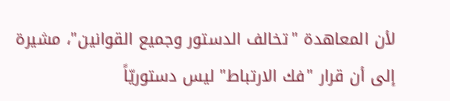لأن المعاهدة "تخالف الدستور وجميع القوانين"، مشيرة إلى أن قرار "فك الارتباط" ليس دستوريّاً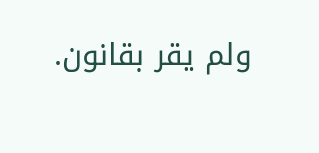ولم يقر بقانون.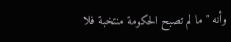وأنه "ما لم تصبح الحكومة منتخبة فلا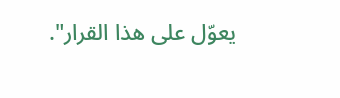يعوّل على هذا القرار".